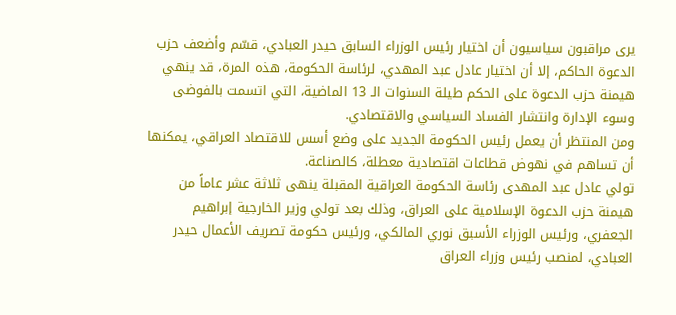يرى مراقبون سياسيون أن اختيار رئيس الوزراء السابق حيدر العبادي، قسّم وأضعف حزب الدعوة الحاكم، إلا أن اختيار عادل عبد المهدي، لرئاسة الحكومة، هذه المرة، قد ينهي هيمنة حزب الدعوة على الحكم طيلة السنوات الـ 13 الماضية، التي اتسمت بالفوضى وسوء الإدارة وانتشار الفساد السياسي والاقتصادي.
ومن المنتظر أن يعمل رئيس الحكومة الجديد على وضع أسس للاقتصاد العراقي، يمكنها أن تساهم في نهوض قطاعات اقتصادية معطلة، كالصناعة.
تولي عادل عبد المهدى رئاسة الحكومة العراقية المقبلة ينهى ثلاثة عشر عاماً من هيمنة حزب الدعوة الإسلامية على العراق، وذلك بعد تولي وزير الخارجية إبراهيم الجعفري، ورئيس الوزراء الأسبق نوري المالكي، ورئيس حكومة تصريف الأعمال حيدر العبادي، لمنصب رئيس وزراء العراق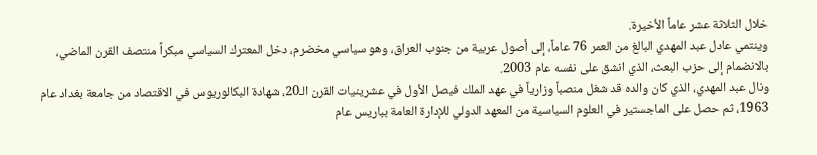خلال الثلاثة عشر عاماً الأخيرة.
وينتمي عادل عبد المهدي البالغ من العمر 76 عاماً، إلى أصول عربية من جنوب العراق، وهو سياسي مخضرم، دخل المعترك السياسي مبكراً منتصف القرن الماضي، بالانضمام إلى حزب البعث، الذي انشق على نفسه عام 2003.
ونال عبد المهدي، الذي كان والده قد شغل منصباً وزارياً في عهد الملك فيصل الأول في عشرينيات القرن الـ20، شهادة البكالوريوس في الاقتصاد من جامعة بغداد عام 1963، ثم حصل على الماجستير في العلوم السياسية من المعهد الدولي للإدارة العامة بباريس عام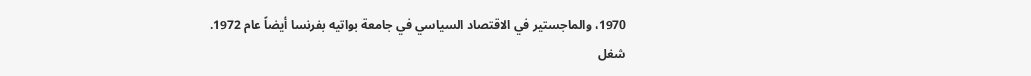1970، والماجستير في الاقتصاد السياسي في جامعة بواتيه بفرنسا أيضاً عام 1972.
شغل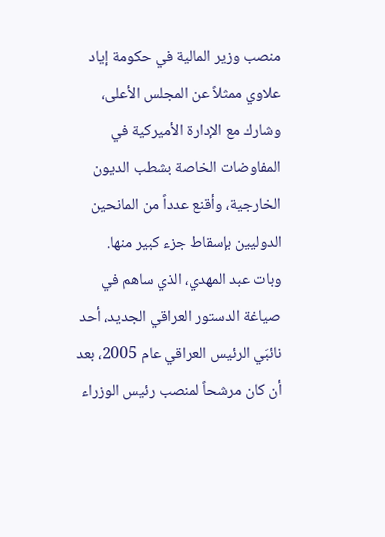منصب وزير المالية في حكومة إياد علاوي ممثلاً عن المجلس الأعلى، وشارك مع الإدارة الأميركية في المفاوضات الخاصة بشطب الديون الخارجية، وأقنع عدداً من المانحين الدوليين بإسقاط جزء كبير منها.
وبات عبد المهدي، الذي ساهم في صياغة الدستور العراقي الجديد، أحد نائبَي الرئيس العراقي عام 2005، بعد أن كان مرشحاً لمنصب رئيس الوزراء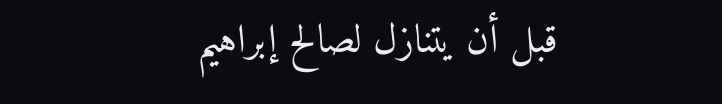قبل أن يتنازل لصالح إبراهيم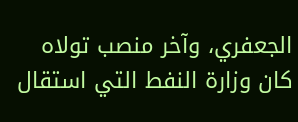الجعفري، وآخر منصب تولاه كان وزارة النفط التي استقال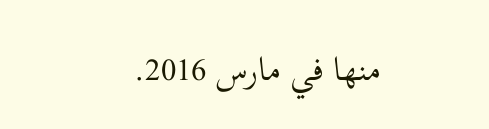منها في مارس 2016.